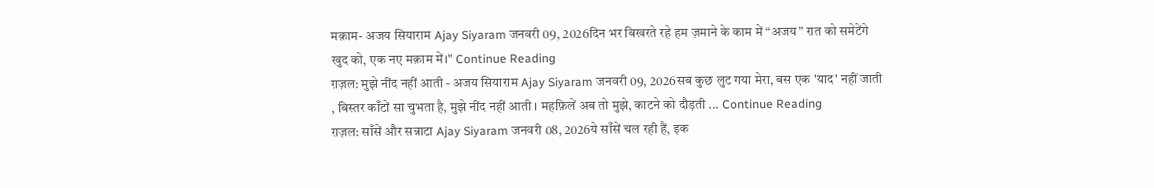मक़ाम- अजय सियाराम Ajay Siyaram जनवरी 09, 2026दिन भर बिखरते रहे हम ज़माने के काम में “अजय” रात को समेटेंगे खुद को, एक नए मक़ाम में।" Continue Reading
ग़ज़ल: मुझे नींद नहीं आती - अजय सियाराम Ajay Siyaram जनवरी 09, 2026सब कुछ लुट गया मेरा, बस एक 'याद' नहीं जाती , बिस्तर काँटों सा चुभता है, मुझे नींद नहीं आती । महफ़िलें अब तो मुझे, काटने को दौड़ती ... Continue Reading
ग़ज़ल: साँसें और सन्नाटा Ajay Siyaram जनवरी 08, 2026ये साँसें चल रही हैं, इक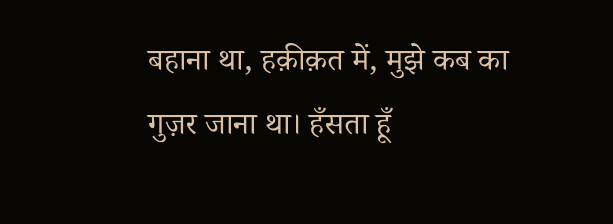बहाना था, हक़ीक़त में, मुझे कब का गुज़र जाना था। हँसता हूँ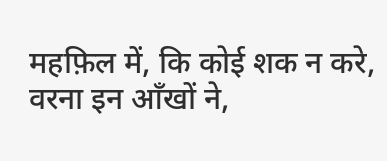महफ़िल में, कि कोई शक न करे, वरना इन आँखों ने,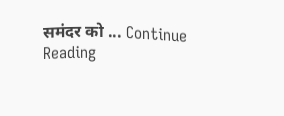समंदर को ... Continue Reading